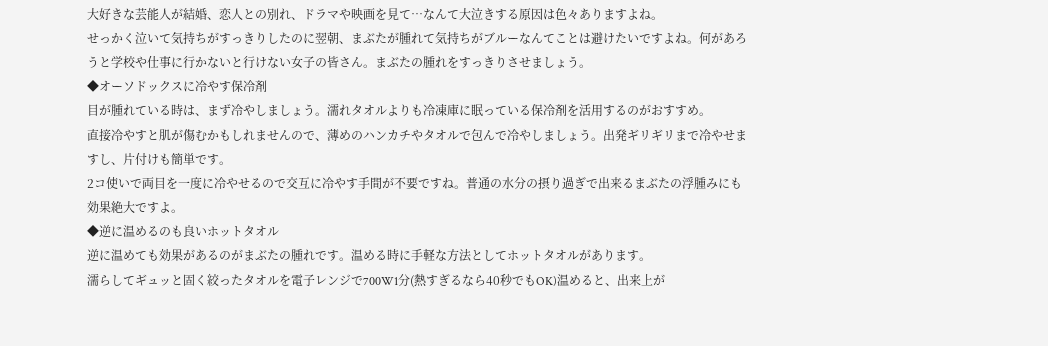大好きな芸能人が結婚、恋人との別れ、ドラマや映画を見て…なんて大泣きする原因は色々ありますよね。
せっかく泣いて気持ちがすっきりしたのに翌朝、まぶたが腫れて気持ちがブルーなんてことは避けたいですよね。何があろうと学校や仕事に行かないと行けない女子の皆さん。まぶたの腫れをすっきりさせましょう。
◆オーソドックスに冷やす保冷剤
目が腫れている時は、まず冷やしましょう。濡れタオルよりも冷凍庫に眠っている保冷剤を活用するのがおすすめ。
直接冷やすと肌が傷むかもしれませんので、薄めのハンカチやタオルで包んで冷やしましょう。出発ギリギリまで冷やせますし、片付けも簡単です。
2コ使いで両目を一度に冷やせるので交互に冷やす手間が不要ですね。普通の水分の摂り過ぎで出来るまぶたの浮腫みにも効果絶大ですよ。
◆逆に温めるのも良いホットタオル
逆に温めても効果があるのがまぶたの腫れです。温める時に手軽な方法としてホットタオルがあります。
濡らしてギュッと固く絞ったタオルを電子レンジで700W1分(熱すぎるなら40秒でもOK)温めると、出来上が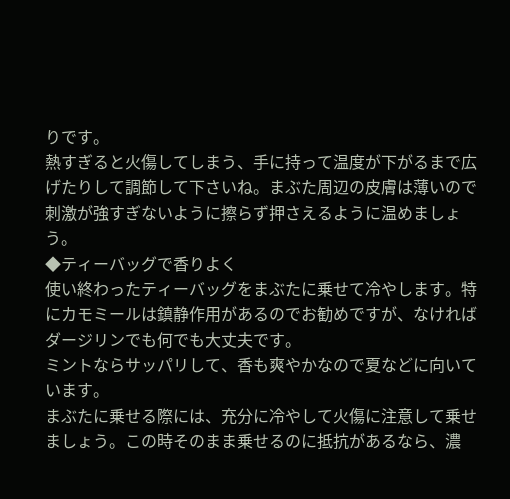りです。
熱すぎると火傷してしまう、手に持って温度が下がるまで広げたりして調節して下さいね。まぶた周辺の皮膚は薄いので刺激が強すぎないように擦らず押さえるように温めましょう。
◆ティーバッグで香りよく
使い終わったティーバッグをまぶたに乗せて冷やします。特にカモミールは鎮静作用があるのでお勧めですが、なければダージリンでも何でも大丈夫です。
ミントならサッパリして、香も爽やかなので夏などに向いています。
まぶたに乗せる際には、充分に冷やして火傷に注意して乗せましょう。この時そのまま乗せるのに抵抗があるなら、濃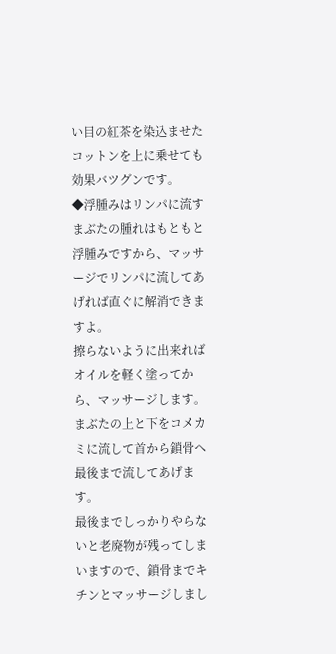い目の紅茶を染込ませたコットンを上に乗せても効果バツグンです。
◆浮腫みはリンパに流す
まぶたの腫れはもともと浮腫みですから、マッサージでリンパに流してあげれば直ぐに解消できますよ。
擦らないように出来ればオイルを軽く塗ってから、マッサージします。まぶたの上と下をコメカミに流して首から鎖骨へ最後まで流してあげます。
最後までしっかりやらないと老廃物が残ってしまいますので、鎖骨までキチンとマッサージしまし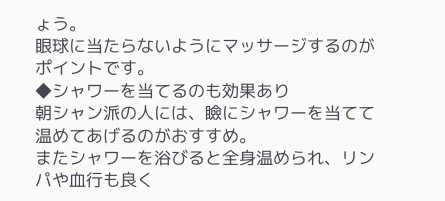ょう。
眼球に当たらないようにマッサージするのがポイントです。
◆シャワーを当てるのも効果あり
朝シャン派の人には、瞼にシャワーを当てて温めてあげるのがおすすめ。
またシャワーを浴びると全身温められ、リンパや血行も良く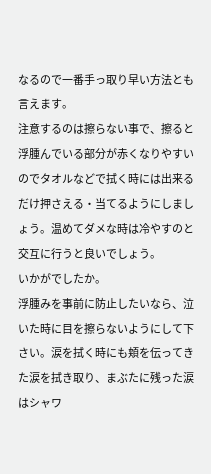なるので一番手っ取り早い方法とも言えます。
注意するのは擦らない事で、擦ると浮腫んでいる部分が赤くなりやすいのでタオルなどで拭く時には出来るだけ押さえる・当てるようにしましょう。温めてダメな時は冷やすのと交互に行うと良いでしょう。
いかがでしたか。
浮腫みを事前に防止したいなら、泣いた時に目を擦らないようにして下さい。涙を拭く時にも頬を伝ってきた涙を拭き取り、まぶたに残った涙はシャワ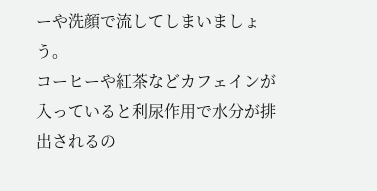ーや洗顔で流してしまいましょう。
コーヒーや紅茶などカフェインが入っていると利尿作用で水分が排出されるの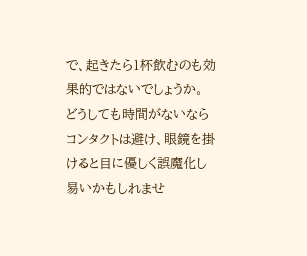で、起きたら1杯飲むのも効果的ではないでしょうか。
どうしても時間がないならコンタクトは避け、眼鏡を掛けると目に優しく誤魔化し易いかもしれませ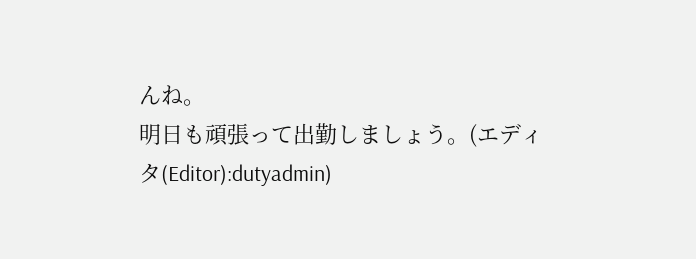んね。
明日も頑張って出勤しましょう。(エディタ(Editor):dutyadmin)